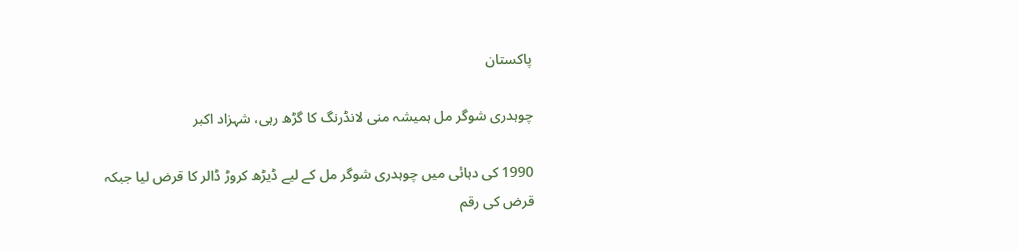پاکستان

چوہدری شوگر مل ہمیشہ منی لانڈرنگ کا گڑھ رہی، شہزاد اکبر

1990 کی دہائی میں چوہدری شوگر مل کے لیے ڈیڑھ کروڑ ڈالر کا قرض لیا جبکہ قرض کی رقم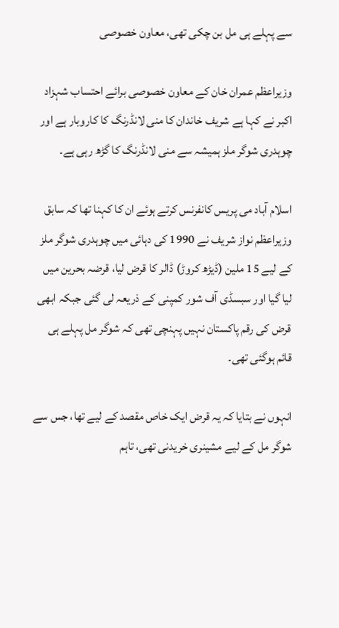سے پہلے ہی مل بن چکی تھی، معاون خصوصی

وزیراعظم عمران خان کے معاون خصوصی برائے احتساب شہزاد اکبر نے کہا ہے شریف خاندان کا منی لانڈرنگ کا کاروبار ہے اور چوہدری شوگر ملز ہمیشہ سے منی لانڈرنگ کا گڑھ رہی ہے۔

اسلام آباد می پریس کانفرنس کرتے ہوئے ان کا کہنا تھا کہ سابق وزیراعظم نواز شریف نے 1990 کی دہائی میں چوہدری شوگر ملز کے لیے 15 ملین (ڈیڑھ کروڑ) ڈالر کا قرض لیا، قرضہ بحرین میں لیا گیا اور سبسڈی آف شور کمپنی کے ذریعہ لی گئی جبکہ ابھی قرض کی رقم پاکستان نہیں پہنچی تھی کہ شوگر مل پہلے ہی قائم ہوگئی تھی۔

انہوں نے بتایا کہ یہ قرض ایک خاص مقصد کے لیے تھا، جس سے شوگر مل کے لیے مشینری خریدنی تھی، تاہم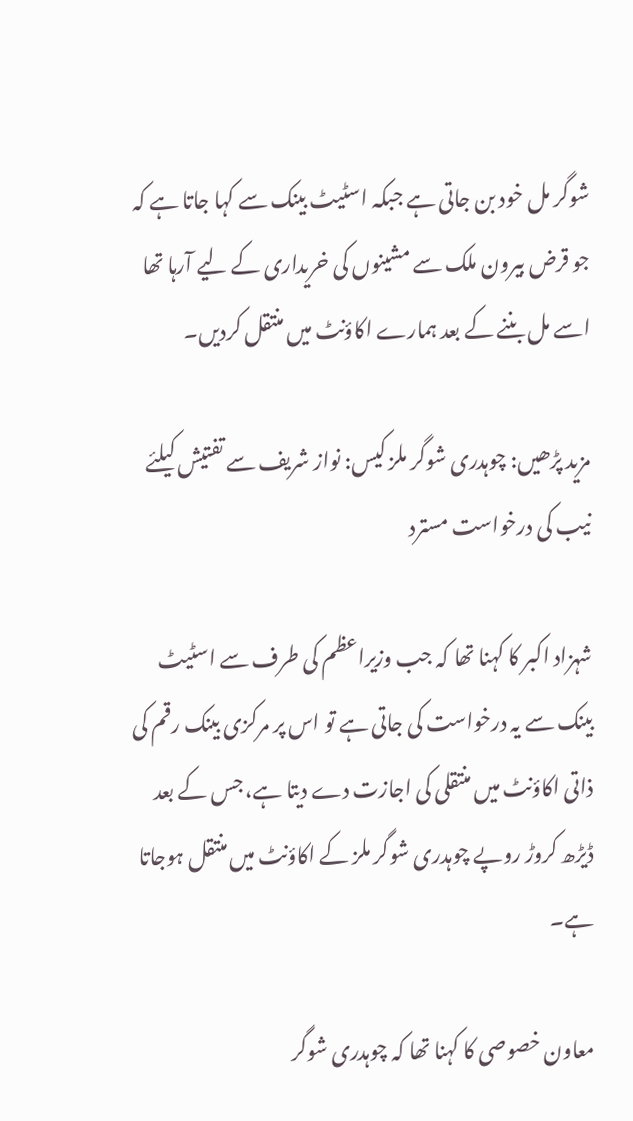شوگر مل خود بن جاتی ہے جبکہ اسٹیٹ بینک سے کہا جاتا ہے کہ جو قرض بیرون ملک سے مشینوں کی خریداری کے لیے آرہا تھا اسے مل بننے کے بعد ہمارے اکاؤنٹ میں منتقل کردیں۔

مزید پڑھیں: چوہدری شوگر ملز کیس: نواز شریف سے تفتیش کیلئے نیب کی درخواست مسترد

شہزاد اکبر کا کہنا تھا کہ جب وزیراعظم کی طرف سے اسٹیٹ بینک سے یہ درخواست کی جاتی ہے تو اس پر مرکزی بینک رقم کی ذاتی اکاؤنٹ میں منتقلی کی اجازت دے دیتا ہے، جس کے بعد ڈیڑھ کروڑ روپے چوہدری شوگر ملز کے اکاؤنٹ میں منتقل ہوجاتا ہے۔

معاون خصوصی کا کہنا تھا کہ چوہدری شوگر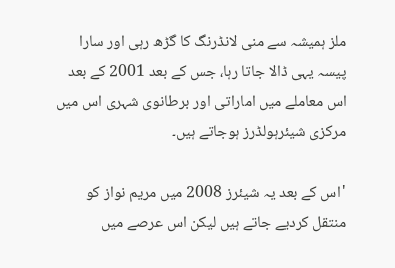ملز ہمیشہ سے منی لانڈرنگ کا گڑھ رہی اور سارا پیسہ یہی ڈالا جاتا رہا، جس کے بعد 2001 کے بعد اس معاملے میں اماراتی اور برطانوی شہری اس میں مرکزی شیئرہولڈرز ہوجاتے ہیں۔

'اس کے بعد یہ شیئرز 2008 میں مریم نواز کو منتقل کردیے جاتے ہیں لیکن اس عرصے میں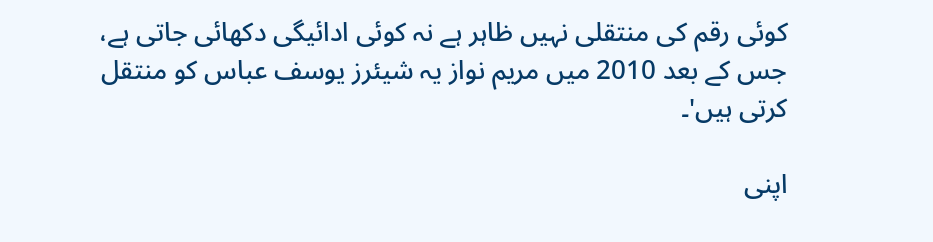کوئی رقم کی منتقلی نہیں ظاہر ہے نہ کوئی ادائیگی دکھائی جاتی ہے، جس کے بعد 2010 میں مریم نواز یہ شیئرز یوسف عباس کو منتقل کرتی ہیں'۔

اپنی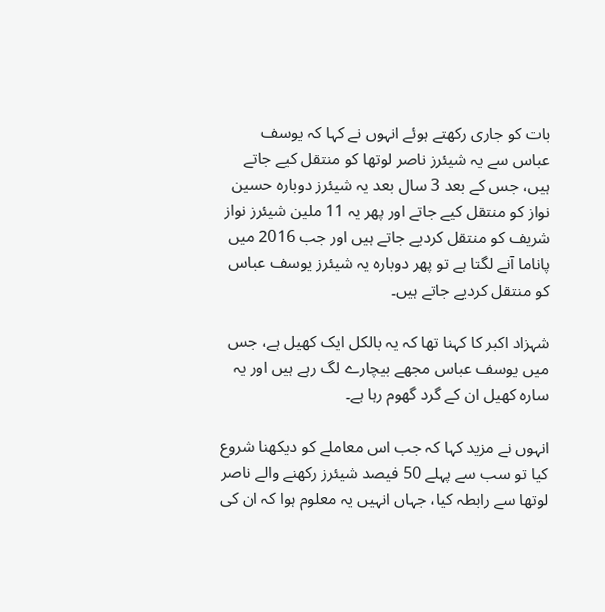بات کو جاری رکھتے ہوئے انہوں نے کہا کہ یوسف عباس سے یہ شیئرز ناصر لوتھا کو منتقل کیے جاتے ہیں، جس کے بعد 3 سال بعد یہ شیئرز دوبارہ حسین نواز کو منتقل کیے جاتے اور پھر یہ 11 ملین شیئرز نواز شریف کو منتقل کردیے جاتے ہیں اور جب 2016 میں پاناما آنے لگتا ہے تو پھر دوبارہ یہ شیئرز یوسف عباس کو منتقل کردیے جاتے ہیں۔

شہزاد اکبر کا کہنا تھا کہ یہ بالکل ایک کھیل ہے، جس میں یوسف عباس مجھے بیچارے لگ رہے ہیں اور یہ سارہ کھیل ان کے گرد گھوم رہا ہے۔

انہوں نے مزید کہا کہ جب اس معاملے کو دیکھنا شروع کیا تو سب سے پہلے 50 فیصد شیئرز رکھنے والے ناصر لوتھا سے رابطہ کیا، جہاں انہیں یہ معلوم ہوا کہ ان کی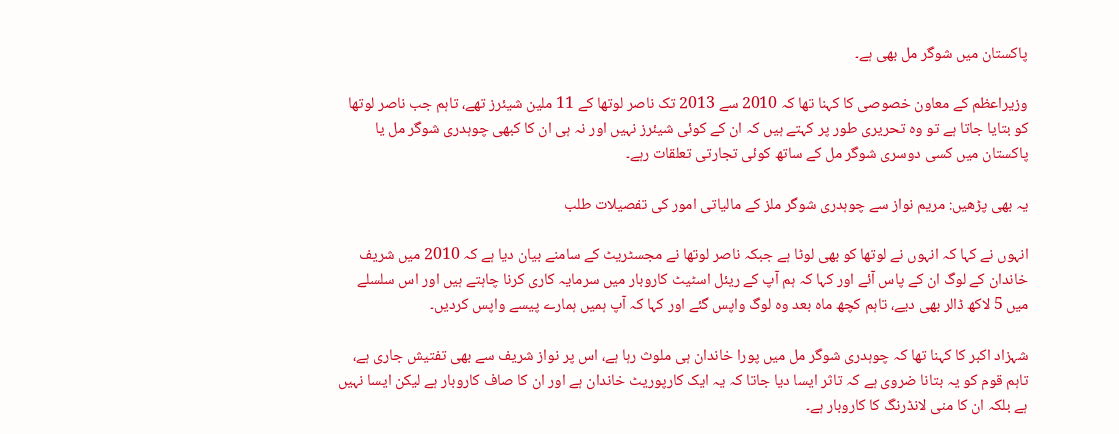پاکستان میں شوگر مل بھی ہے۔

وزیراعظم کے معاون خصوصی کا کہنا تھا کہ 2010 سے 2013 تک ناصر لوتھا کے 11 ملین شیئرز تھے، تاہم جب ناصر لوتھا کو بتایا جاتا ہے تو وہ تحریری طور پر کہتے ہیں کہ ان کے کوئی شیئرز نہیں اور نہ ہی ان کا کبھی چوہدری شوگر مل یا پاکستان میں کسی دوسری شوگر مل کے ساتھ کوئی تجارتی تعلقات رہے۔

یہ بھی پڑھیں: مریم نواز سے چوہدری شوگر ملز کے مالیاتی امور کی تفصیلات طلب

انہوں نے کہا کہ انہوں نے لوتھا کو بھی لوٹا ہے جبکہ ناصر لوتھا نے مجسٹریٹ کے سامنے بیان دیا ہے کہ 2010 میں شریف خاندان کے لوگ ان کے پاس آئے اور کہا کہ ہم آپ کے ریئل اسٹیٹ کاروبار میں سرمایہ کاری کرنا چاہتے ہیں اور اس سلسلے میں 5 لاکھ ڈالر بھی دیے، تاہم کچھ ماہ بعد وہ لوگ واپس گئے اور کہا کہ آپ ہمیں ہمارے پیسے واپس کردیں۔

شہزاد اکبر کا کہنا تھا کہ چوہدری شوگر مل میں پورا خاندان ہی ملوث رہا ہے، اس پر نواز شریف سے بھی تفتیش جاری ہے، تاہم قوم کو یہ بتانا ضروی ہے کہ تاثر ایسا دیا جاتا کہ یہ ایک کارپوریٹ خاندان ہے اور ان کا صاف کاروبار ہے لیکن ایسا نہیں ہے بلکہ ان کا منی لانڈرنگ کا کاروبار ہے۔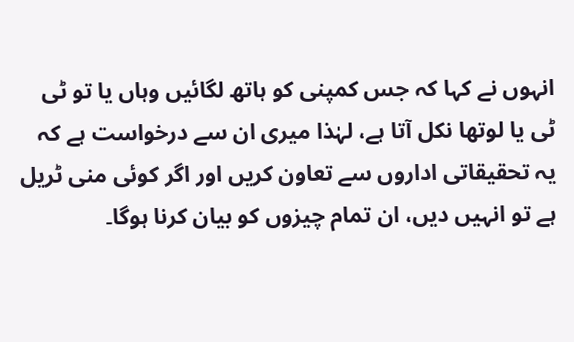انہوں نے کہا کہ جس کمپنی کو ہاتھ لگائیں وہاں یا تو ٹی ٹی یا لوتھا نکل آتا ہے، لہٰذا میری ان سے درخواست ہے کہ یہ تحقیقاتی اداروں سے تعاون کریں اور اگر کوئی منی ٹریل ہے تو انہیں دیں، ان تمام چیزوں کو بیان کرنا ہوگا۔